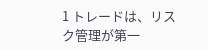1 トレードは、リスク管理が第一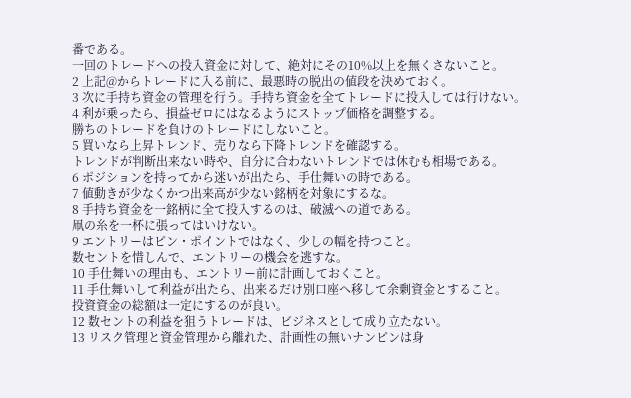番である。
一回のトレードへの投入資金に対して、絶対にその10%以上を無くさないこと。
2 上記@からトレードに入る前に、最悪時の脱出の値段を決めておく。
3 次に手持ち資金の管理を行う。手持ち資金を全てトレードに投入しては行けない。
4 利が乗ったら、損益ゼロにはなるようにストップ価格を調整する。
勝ちのトレードを負けのトレードにしないこと。
5 買いなら上昇トレンド、売りなら下降トレンドを確認する。
トレンドが判断出来ない時や、自分に合わないトレンドでは休むも相場である。
6 ポジションを持ってから迷いが出たら、手仕舞いの時である。
7 値動きが少なくかつ出来高が少ない銘柄を対象にするな。
8 手持ち資金を一銘柄に全て投入するのは、破滅への道である。
凧の糸を一杯に張ってはいけない。
9 エントリーはピン・ポイントではなく、少しの幅を持つこと。
数セントを惜しんで、エントリーの機会を逃すな。
10 手仕舞いの理由も、エントリー前に計画しておくこと。
11 手仕舞いして利益が出たら、出来るだけ別口座へ移して余剰資金とすること。
投資資金の総額は一定にするのが良い。
12 数セントの利益を狙うトレードは、ビジネスとして成り立たない。
13 リスク管理と資金管理から離れた、計画性の無いナンピンは身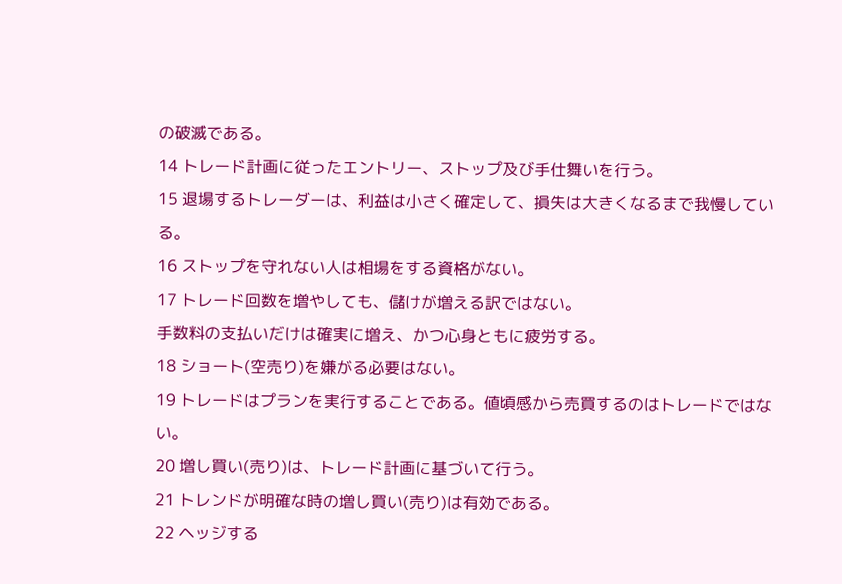の破滅である。
14 トレード計画に従ったエントリー、ストップ及び手仕舞いを行う。
15 退場するトレーダーは、利益は小さく確定して、損失は大きくなるまで我慢している。
16 ストップを守れない人は相場をする資格がない。
17 トレード回数を増やしても、儲けが増える訳ではない。
手数料の支払いだけは確実に増え、かつ心身ともに疲労する。
18 ショート(空売り)を嫌がる必要はない。
19 トレードはプランを実行することである。値頃感から売買するのはトレードではない。
20 増し買い(売り)は、トレード計画に基づいて行う。
21 トレンドが明確な時の増し買い(売り)は有効である。
22 ヘッジする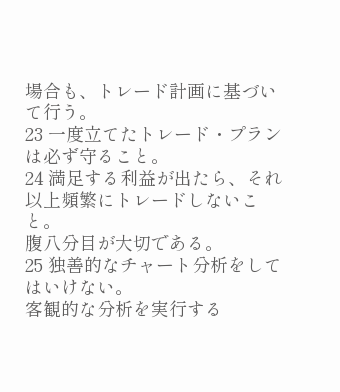場合も、トレード計画に基づいて行う。
23 一度立てたトレード・プランは必ず守ること。
24 満足する利益が出たら、それ以上頻繁にトレードしないこと。
腹八分目が大切である。
25 独善的なチャート分析をしてはいけない。
客観的な分析を実行する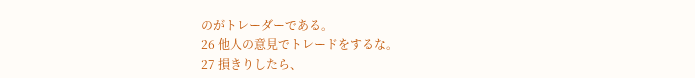のがトレーダーである。
26 他人の意見でトレードをするな。
27 損きりしたら、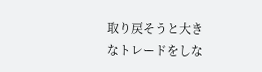取り戻そうと大きなトレードをしな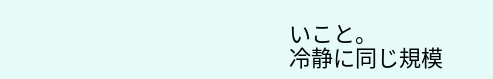いこと。
冷静に同じ規模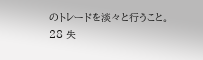のトレードを淡々と行うこと。
28 失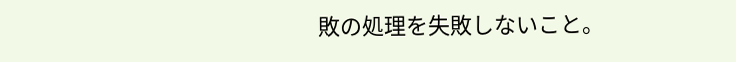敗の処理を失敗しないこと。